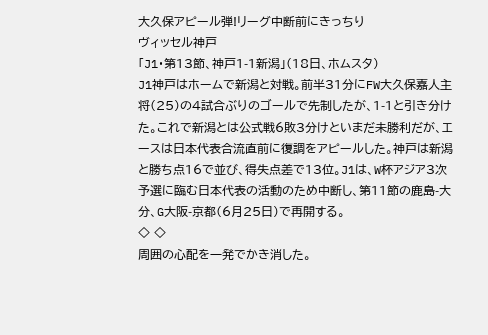大久保アピール弾!リーグ中断前にきっちり
ヴィッセル神戸
「J1・第13節、神戸1-1新潟」(18日、ホムスタ)
J1神戸はホームで新潟と対戦。前半31分にFW大久保嘉人主将(25)の4試合ぶりのゴールで先制したが、1-1と引き分けた。これで新潟とは公式戦6敗3分けといまだ未勝利だが、エースは日本代表合流直前に復調をアピールした。神戸は新潟と勝ち点16で並び、得失点差で13位。J1は、W杯アジア3次予選に臨む日本代表の活動のため中断し、第11節の鹿島-大分、G大阪-京都(6月25日)で再開する。
◇ ◇
周囲の心配を一発でかき消した。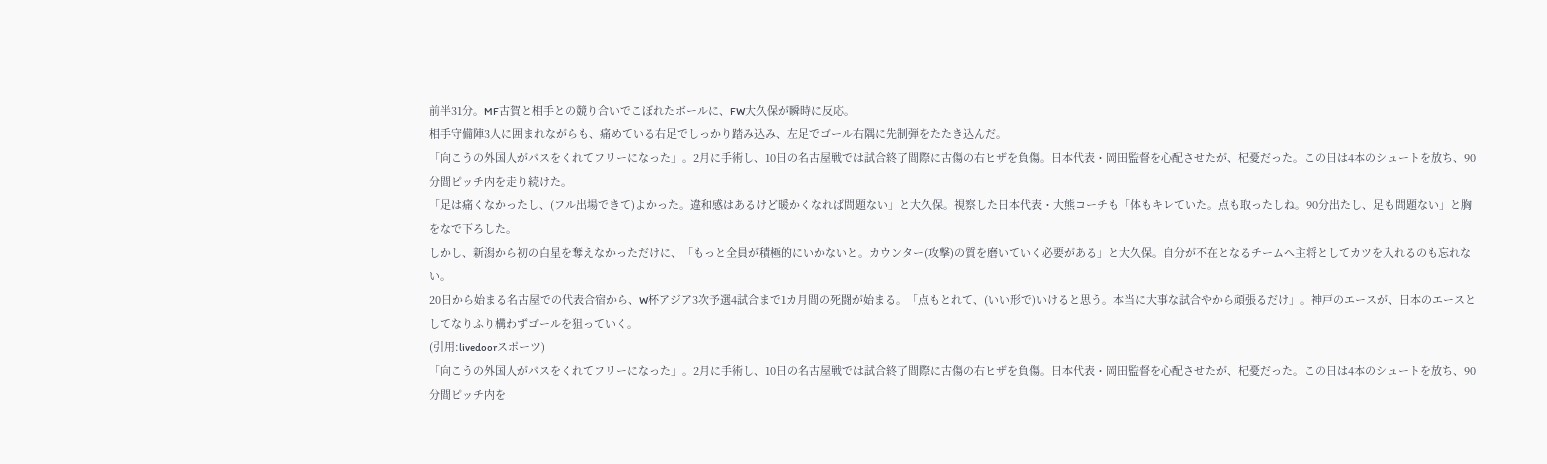前半31分。MF古賀と相手との競り合いでこぼれたボールに、FW大久保が瞬時に反応。
相手守備陣3人に囲まれながらも、痛めている右足でしっかり踏み込み、左足でゴール右隅に先制弾をたたき込んだ。
「向こうの外国人がパスをくれてフリーになった」。2月に手術し、10日の名古屋戦では試合終了間際に古傷の右ヒザを負傷。日本代表・岡田監督を心配させたが、杞憂だった。この日は4本のシュートを放ち、90分間ピッチ内を走り続けた。
「足は痛くなかったし、(フル出場できて)よかった。違和感はあるけど暖かくなれば問題ない」と大久保。視察した日本代表・大熊コーチも「体もキレていた。点も取ったしね。90分出たし、足も問題ない」と胸をなで下ろした。
しかし、新潟から初の白星を奪えなかっただけに、「もっと全員が積極的にいかないと。カウンター(攻撃)の質を磨いていく必要がある」と大久保。自分が不在となるチームへ主将としてカツを入れるのも忘れない。
20日から始まる名古屋での代表合宿から、W杯アジア3次予選4試合まで1カ月間の死闘が始まる。「点もとれて、(いい形で)いけると思う。本当に大事な試合やから頑張るだけ」。神戸のエースが、日本のエースとしてなりふり構わずゴールを狙っていく。
(引用:livedoorスポーツ)
「向こうの外国人がパスをくれてフリーになった」。2月に手術し、10日の名古屋戦では試合終了間際に古傷の右ヒザを負傷。日本代表・岡田監督を心配させたが、杞憂だった。この日は4本のシュートを放ち、90分間ピッチ内を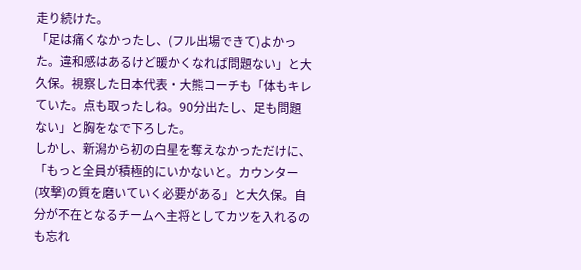走り続けた。
「足は痛くなかったし、(フル出場できて)よかった。違和感はあるけど暖かくなれば問題ない」と大久保。視察した日本代表・大熊コーチも「体もキレていた。点も取ったしね。90分出たし、足も問題ない」と胸をなで下ろした。
しかし、新潟から初の白星を奪えなかっただけに、「もっと全員が積極的にいかないと。カウンター(攻撃)の質を磨いていく必要がある」と大久保。自分が不在となるチームへ主将としてカツを入れるのも忘れ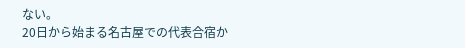ない。
20日から始まる名古屋での代表合宿か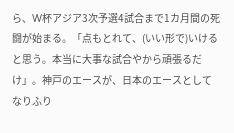ら、W杯アジア3次予選4試合まで1カ月間の死闘が始まる。「点もとれて、(いい形で)いけると思う。本当に大事な試合やから頑張るだけ」。神戸のエースが、日本のエースとしてなりふり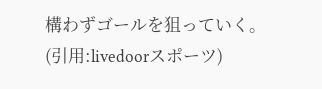構わずゴールを狙っていく。
(引用:livedoorスポーツ)